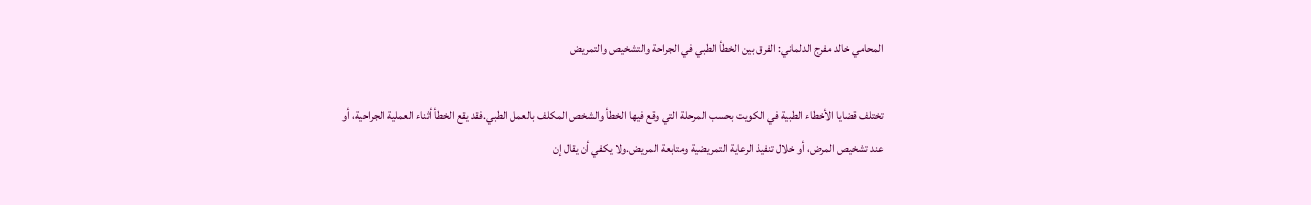المحامي خالد مفرج الدلماني: الفرق بين الخطأ الطبي في الجراحة والتشخيص والتمريض

تختلف قضايا الأخطاء الطبية في الكويت بحسب المرحلة التي وقع فيها الخطأ والشخص المكلف بالعمل الطبي.فقد يقع الخطأ أثناء العملية الجراحية، أو عند تشخيص المرض، أو خلال تنفيذ الرعاية التمريضية ومتابعة المريض.ولا يكفي أن يقال إن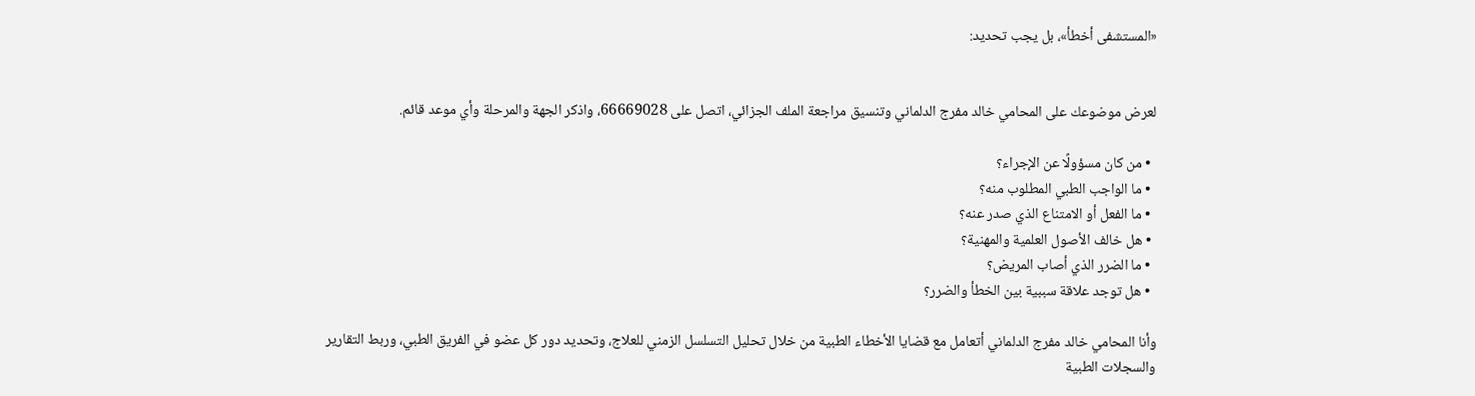«المستشفى أخطأ»، بل يجب تحديد:


لعرض موضوعك على المحامي خالد مفرج الدلماني وتنسيق مراجعة الملف الجزائي، اتصل على 66669028، واذكر الجهة والمرحلة وأي موعد قائم.

  • من كان مسؤولًا عن الإجراء؟
  • ما الواجب الطبي المطلوب منه؟
  • ما الفعل أو الامتناع الذي صدر عنه؟
  • هل خالف الأصول العلمية والمهنية؟
  • ما الضرر الذي أصاب المريض؟
  • هل توجد علاقة سببية بين الخطأ والضرر؟

وأنا المحامي خالد مفرج الدلماني أتعامل مع قضايا الأخطاء الطبية من خلال تحليل التسلسل الزمني للعلاج، وتحديد دور كل عضو في الفريق الطبي، وربط التقارير والسجلات الطبية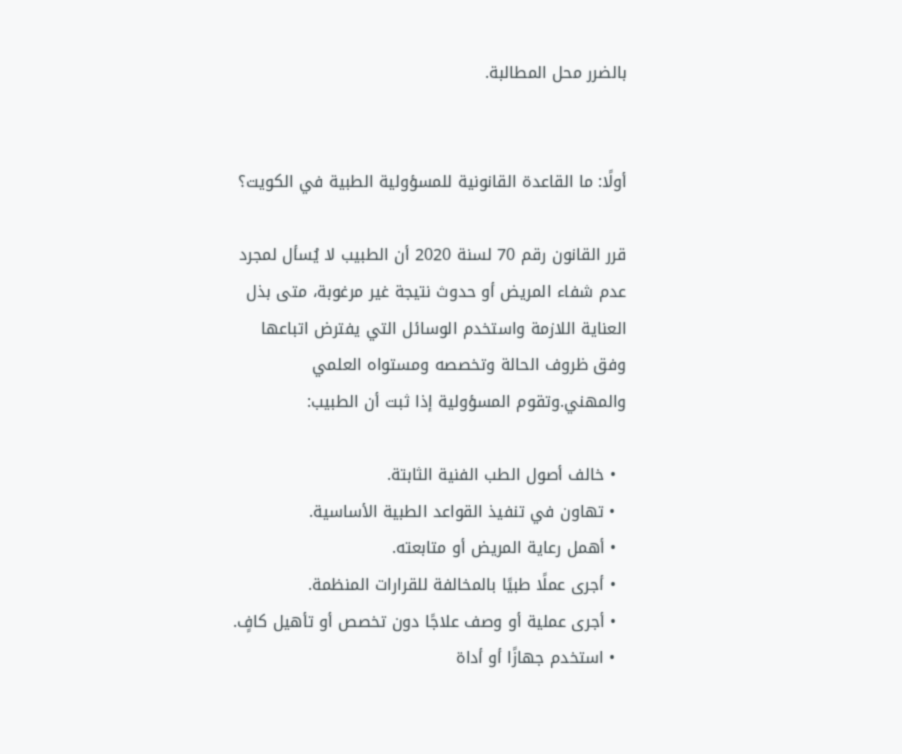بالضرر محل المطالبة.


أولًا: ما القاعدة القانونية للمسؤولية الطبية في الكويت؟

قرر القانون رقم 70 لسنة 2020 أن الطبيب لا يُسأل لمجرد عدم شفاء المريض أو حدوث نتيجة غير مرغوبة، متى بذل العناية اللازمة واستخدم الوسائل التي يفترض اتباعها وفق ظروف الحالة وتخصصه ومستواه العلمي والمهني.وتقوم المسؤولية إذا ثبت أن الطبيب:

  • خالف أصول الطب الفنية الثابتة.
  • تهاون في تنفيذ القواعد الطبية الأساسية.
  • أهمل رعاية المريض أو متابعته.
  • أجرى عملًا طبيًا بالمخالفة للقرارات المنظمة.
  • أجرى عملية أو وصف علاجًا دون تخصص أو تأهيل كافٍ.
  • استخدم جهازًا أو أداة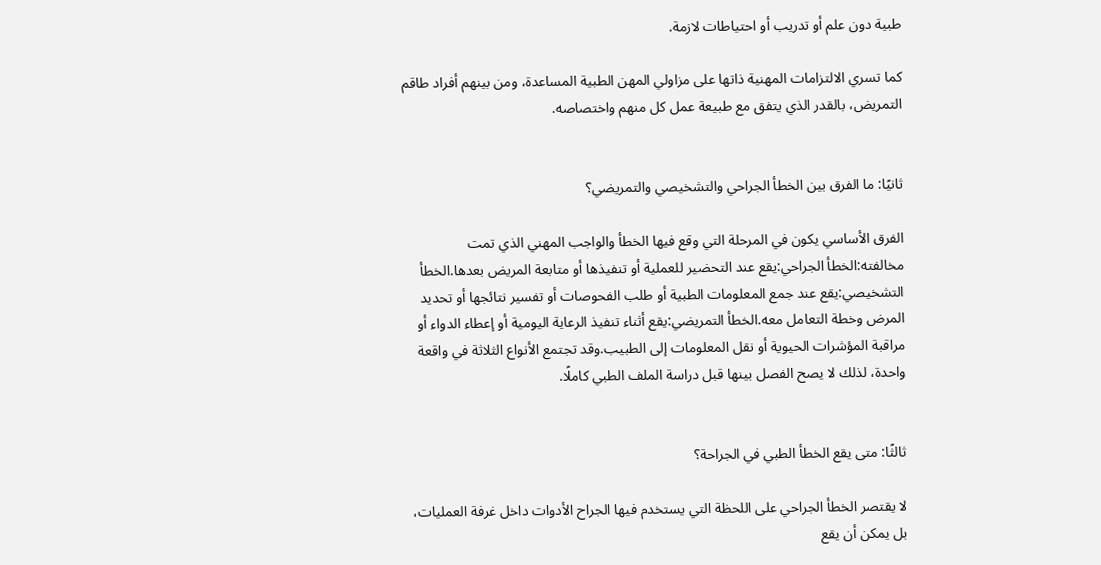طبية دون علم أو تدريب أو احتياطات لازمة.

كما تسري الالتزامات المهنية ذاتها على مزاولي المهن الطبية المساعدة، ومن بينهم أفراد طاقم التمريض، بالقدر الذي يتفق مع طبيعة عمل كل منهم واختصاصه.


ثانيًا: ما الفرق بين الخطأ الجراحي والتشخيصي والتمريضي؟

الفرق الأساسي يكون في المرحلة التي وقع فيها الخطأ والواجب المهني الذي تمت مخالفته:الخطأ الجراحي:يقع عند التحضير للعملية أو تنفيذها أو متابعة المريض بعدها.الخطأ التشخيصي:يقع عند جمع المعلومات الطبية أو طلب الفحوصات أو تفسير نتائجها أو تحديد المرض وخطة التعامل معه.الخطأ التمريضي:يقع أثناء تنفيذ الرعاية اليومية أو إعطاء الدواء أو مراقبة المؤشرات الحيوية أو نقل المعلومات إلى الطبيب.وقد تجتمع الأنواع الثلاثة في واقعة واحدة، لذلك لا يصح الفصل بينها قبل دراسة الملف الطبي كاملًا.


ثالثًا: متى يقع الخطأ الطبي في الجراحة؟

لا يقتصر الخطأ الجراحي على اللحظة التي يستخدم فيها الجراح الأدوات داخل غرفة العمليات، بل يمكن أن يقع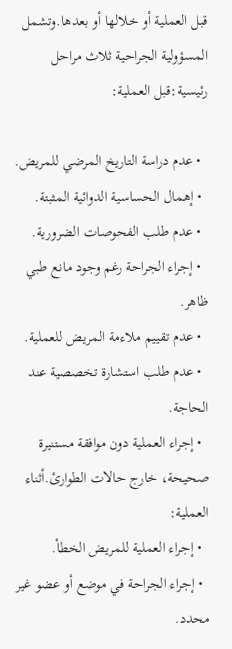قبل العملية أو خلالها أو بعدها.وتشمل المسؤولية الجراحية ثلاث مراحل رئيسية:قبل العملية:

  • عدم دراسة التاريخ المرضي للمريض.
  • إهمال الحساسية الدوائية المثبتة.
  • عدم طلب الفحوصات الضرورية.
  • إجراء الجراحة رغم وجود مانع طبي ظاهر.
  • عدم تقييم ملاءمة المريض للعملية.
  • عدم طلب استشارة تخصصية عند الحاجة.
  • إجراء العملية دون موافقة مستنيرة صحيحة، خارج حالات الطوارئ.أثناء العملية:
  • إجراء العملية للمريض الخطأ.
  • إجراء الجراحة في موضع أو عضو غير محدد.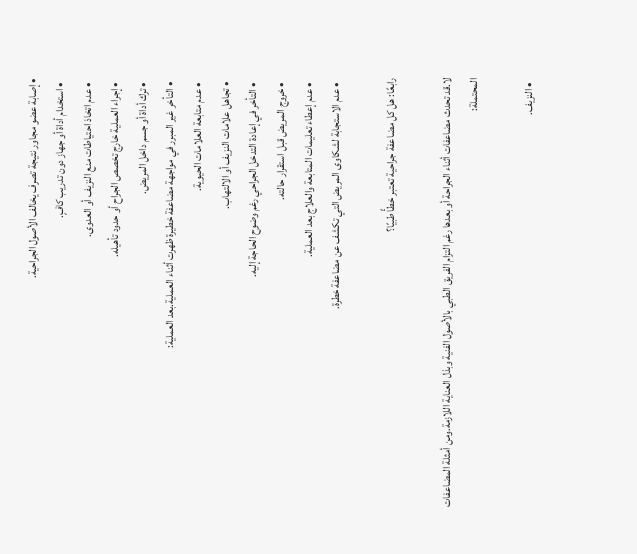• إصابة عضو مجاور نتيجة تصرف يخالف الأصول الجراحية.
  • استخدام أداة أو جهاز دون تدريب كافٍ.
  • عدم اتخاذ احتياطات منع النزيف أو العدوى.
  • إجراء العملية خارج تخصص الجراح أو حدود تأهيله.
  • ترك أداة أو جسم داخل المريض.
  • التأخر غير المبرر في مواجهة مضاعفة خطيرة ظهرت أثناء العملية.بعد العملية:
  • عدم متابعة العلامات الحيوية.
  • تجاهل علامات النزيف أو الالتهاب.
  • التأخر في إعادة التدخل الجراحي رغم وضوح الحاجة إليه.
  • خروج المريض قبل استقرار حالته.
  • عدم إعطاء تعليمات المتابعة والعلاج بعد العملية.
  • عدم الاستجابة لشكاوى المريض التي تكشف عن مضاعفة خطرة.

رابعًا: هل كل مضاعفة جراحية تعتبر خطأً طبيًا؟

لا.قد تحدث مضاعفات أثناء الجراحة أو بعدها رغم التزام الفريق الطبي بالأصول الفنية وبذل العناية اللازمة.ومن أمثلة المضاعفات المحتملة:

  • النزيف.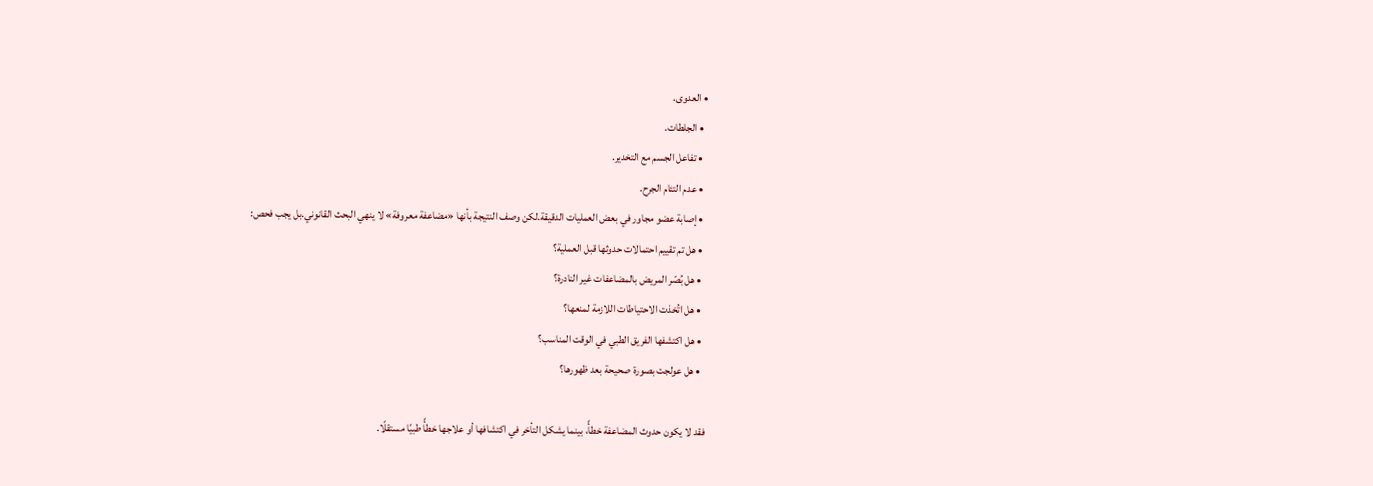• العدوى.
  • الجلطات.
  • تفاعل الجسم مع التخدير.
  • عدم التئام الجرح.
  • إصابة عضو مجاور في بعض العمليات الدقيقة.لكن وصف النتيجة بأنها «مضاعفة معروفة» لا ينهي البحث القانوني.بل يجب فحص:
  • هل تم تقييم احتمالات حدوثها قبل العملية؟
  • هل بُصّر المريض بالمضاعفات غير النادرة؟
  • هل اتُخذت الاحتياطات اللازمة لمنعها؟
  • هل اكتشفها الفريق الطبي في الوقت المناسب؟
  • هل عولجت بصورة صحيحة بعد ظهورها؟

فقد لا يكون حدوث المضاعفة خطأً، بينما يشكل التأخر في اكتشافها أو علاجها خطأً طبيًا مستقلًا.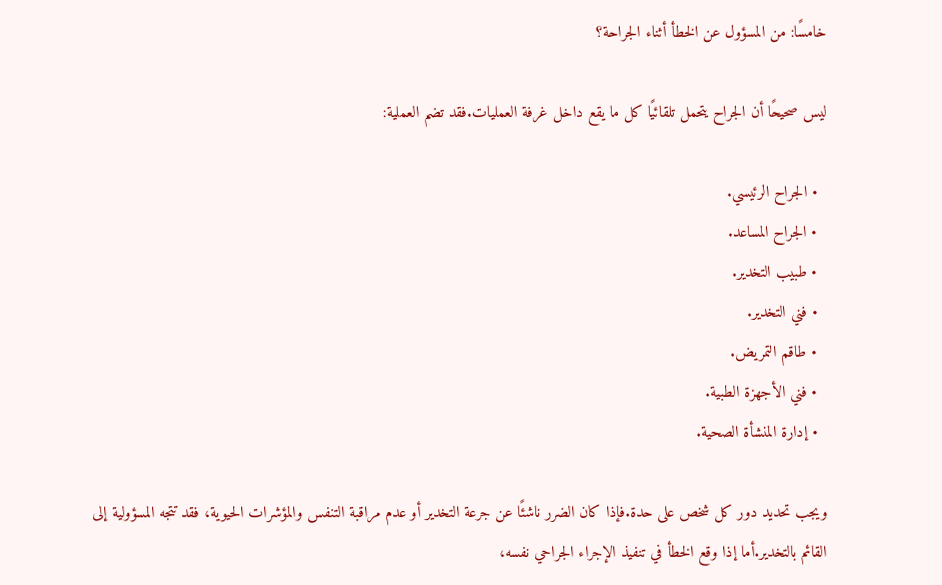خامسًا: من المسؤول عن الخطأ أثناء الجراحة؟

ليس صحيحًا أن الجراح يتحمل تلقائيًا كل ما يقع داخل غرفة العمليات.فقد تضم العملية:

  • الجراح الرئيسي.
  • الجراح المساعد.
  • طبيب التخدير.
  • فني التخدير.
  • طاقم التمريض.
  • فني الأجهزة الطبية.
  • إدارة المنشأة الصحية.

ويجب تحديد دور كل شخص على حدة.فإذا كان الضرر ناشئًا عن جرعة التخدير أو عدم مراقبة التنفس والمؤشرات الحيوية، فقد تتجه المسؤولية إلى القائم بالتخدير.أما إذا وقع الخطأ في تنفيذ الإجراء الجراحي نفسه،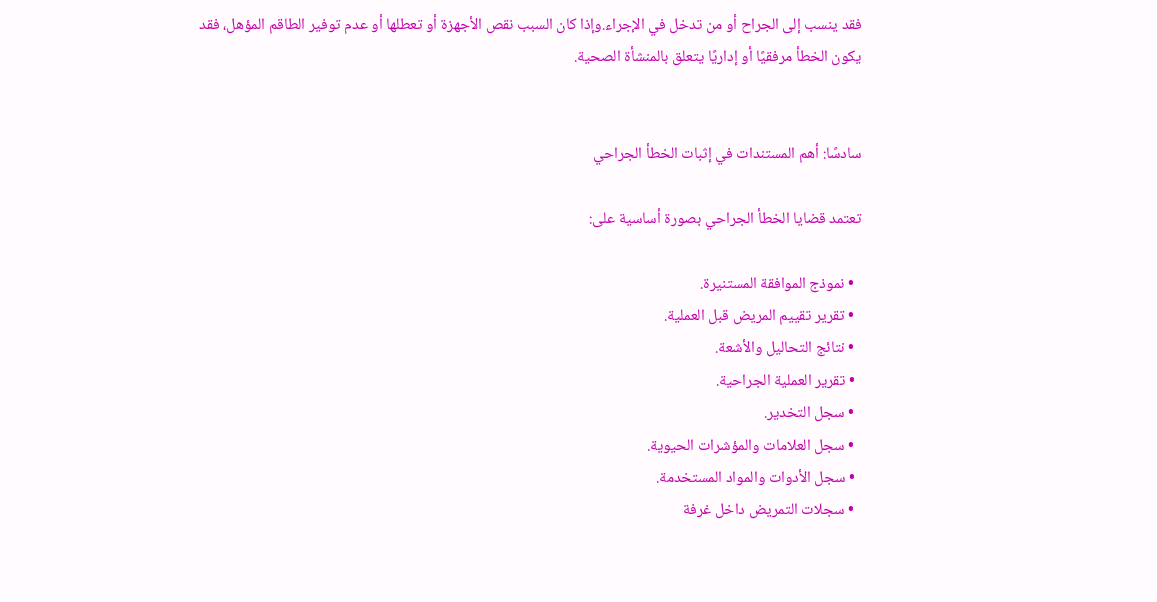فقد ينسب إلى الجراح أو من تدخل في الإجراء.وإذا كان السبب نقص الأجهزة أو تعطلها أو عدم توفير الطاقم المؤهل، فقد يكون الخطأ مرفقيًا أو إداريًا يتعلق بالمنشأة الصحية.


سادسًا: أهم المستندات في إثبات الخطأ الجراحي

تعتمد قضايا الخطأ الجراحي بصورة أساسية على:

  • نموذج الموافقة المستنيرة.
  • تقرير تقييم المريض قبل العملية.
  • نتائج التحاليل والأشعة.
  • تقرير العملية الجراحية.
  • سجل التخدير.
  • سجل العلامات والمؤشرات الحيوية.
  • سجل الأدوات والمواد المستخدمة.
  • سجلات التمريض داخل غرفة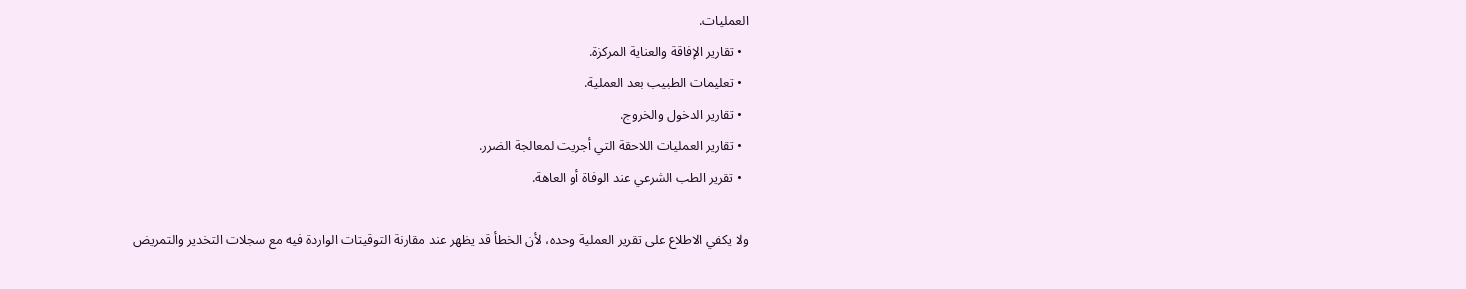العمليات.
  • تقارير الإفاقة والعناية المركزة.
  • تعليمات الطبيب بعد العملية.
  • تقارير الدخول والخروج.
  • تقارير العمليات اللاحقة التي أجريت لمعالجة الضرر.
  • تقرير الطب الشرعي عند الوفاة أو العاهة.

ولا يكفي الاطلاع على تقرير العملية وحده، لأن الخطأ قد يظهر عند مقارنة التوقيتات الواردة فيه مع سجلات التخدير والتمريض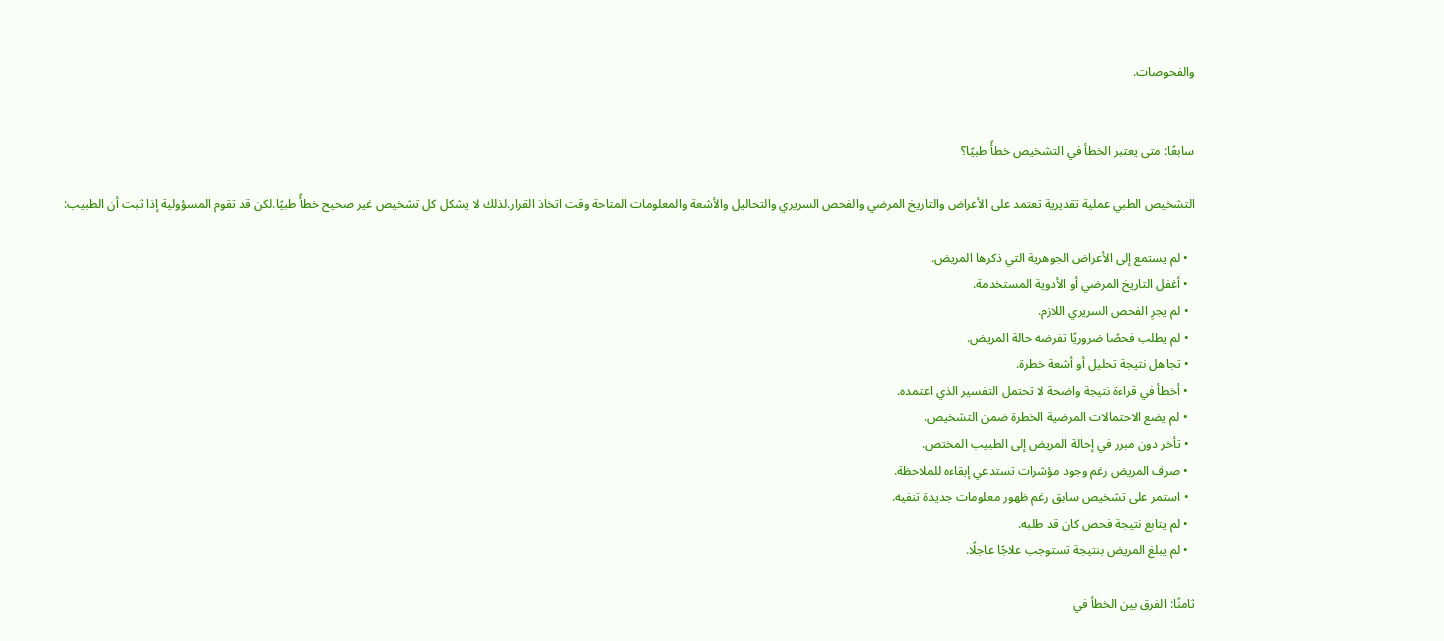والفحوصات.


سابعًا: متى يعتبر الخطأ في التشخيص خطأً طبيًا؟

التشخيص الطبي عملية تقديرية تعتمد على الأعراض والتاريخ المرضي والفحص السريري والتحاليل والأشعة والمعلومات المتاحة وقت اتخاذ القرار.لذلك لا يشكل كل تشخيص غير صحيح خطأً طبيًا.لكن قد تقوم المسؤولية إذا ثبت أن الطبيب:

  • لم يستمع إلى الأعراض الجوهرية التي ذكرها المريض.
  • أغفل التاريخ المرضي أو الأدوية المستخدمة.
  • لم يجرِ الفحص السريري اللازم.
  • لم يطلب فحصًا ضروريًا تفرضه حالة المريض.
  • تجاهل نتيجة تحليل أو أشعة خطرة.
  • أخطأ في قراءة نتيجة واضحة لا تحتمل التفسير الذي اعتمده.
  • لم يضع الاحتمالات المرضية الخطرة ضمن التشخيص.
  • تأخر دون مبرر في إحالة المريض إلى الطبيب المختص.
  • صرف المريض رغم وجود مؤشرات تستدعي إبقاءه للملاحظة.
  • استمر على تشخيص سابق رغم ظهور معلومات جديدة تنفيه.
  • لم يتابع نتيجة فحص كان قد طلبه.
  • لم يبلغ المريض بنتيجة تستوجب علاجًا عاجلًا.

ثامنًا: الفرق بين الخطأ في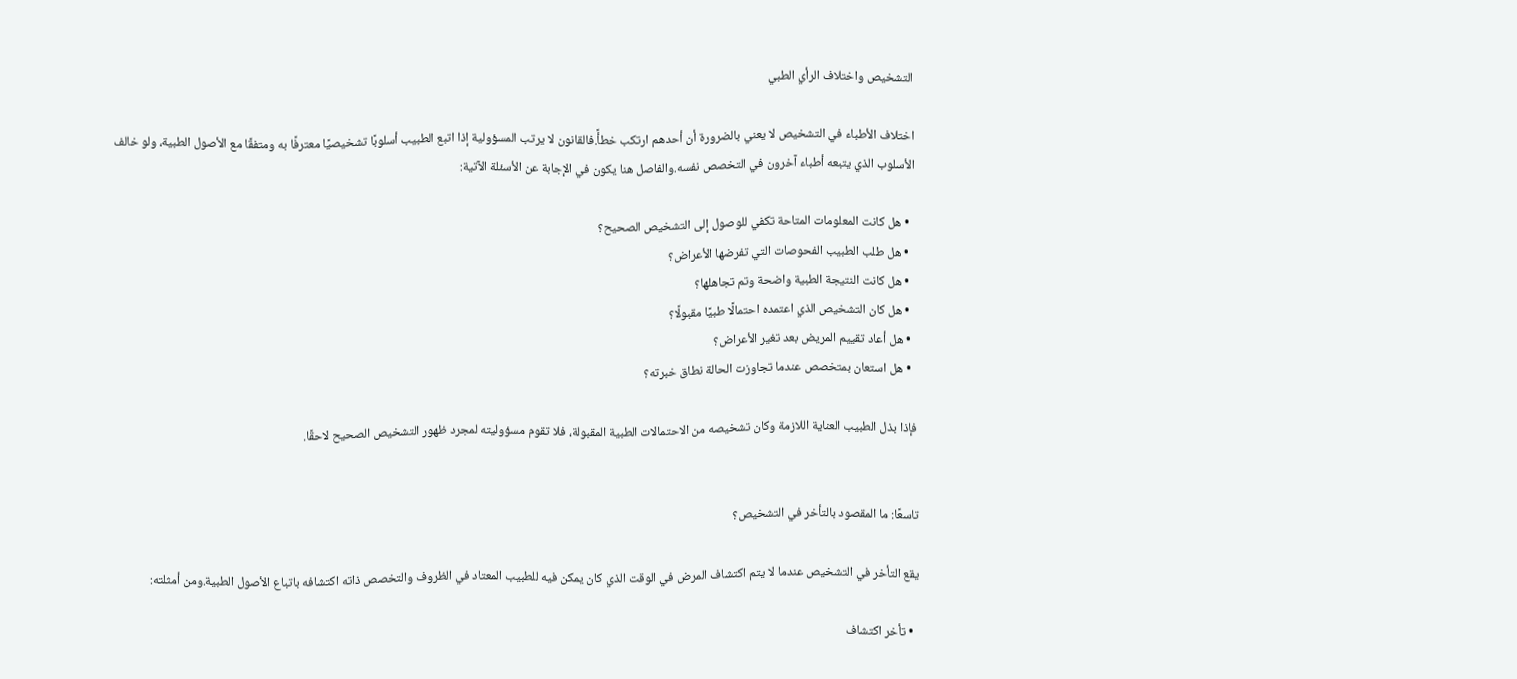التشخيص واختلاف الرأي الطبي

اختلاف الأطباء في التشخيص لا يعني بالضرورة أن أحدهم ارتكب خطأً.فالقانون لا يرتب المسؤولية إذا اتبع الطبيب أسلوبًا تشخيصيًا معترفًا به ومتفقًا مع الأصول الطبية، ولو خالف الأسلوب الذي يتبعه أطباء آخرون في التخصص نفسه.والفاصل هنا يكون في الإجابة عن الأسئلة الآتية:

  • هل كانت المعلومات المتاحة تكفي للوصول إلى التشخيص الصحيح؟
  • هل طلب الطبيب الفحوصات التي تفرضها الأعراض؟
  • هل كانت النتيجة الطبية واضحة وتم تجاهلها؟
  • هل كان التشخيص الذي اعتمده احتمالًا طبيًا مقبولًا؟
  • هل أعاد تقييم المريض بعد تغير الأعراض؟
  • هل استعان بمتخصص عندما تجاوزت الحالة نطاق خبرته؟

فإذا بذل الطبيب العناية اللازمة وكان تشخيصه من الاحتمالات الطبية المقبولة، فلا تقوم مسؤوليته لمجرد ظهور التشخيص الصحيح لاحقًا.


تاسعًا: ما المقصود بالتأخر في التشخيص؟

يقع التأخر في التشخيص عندما لا يتم اكتشاف المرض في الوقت الذي كان يمكن فيه للطبيب المعتاد في الظروف والتخصص ذاته اكتشافه باتباع الأصول الطبية.ومن أمثلته:

  • تأخر اكتشاف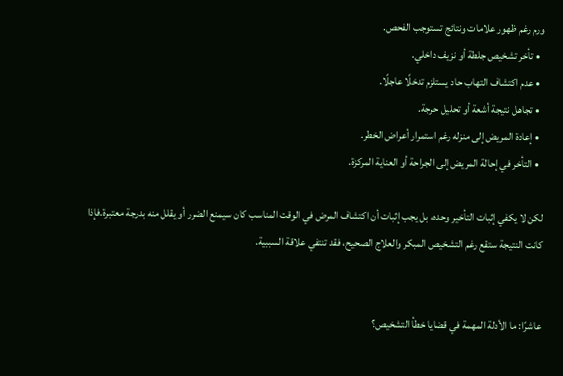ورم رغم ظهور علامات ونتائج تستوجب الفحص.
  • تأخر تشخيص جلطة أو نزيف داخلي.
  • عدم اكتشاف التهاب حاد يستلزم تدخلًا عاجلًا.
  • تجاهل نتيجة أشعة أو تحليل حرجة.
  • إعادة المريض إلى منزله رغم استمرار أعراض الخطر.
  • التأخر في إحالة المريض إلى الجراحة أو العناية المركزة.

لكن لا يكفي إثبات التأخير وحده، بل يجب إثبات أن اكتشاف المرض في الوقت المناسب كان سيمنع الضرر أو يقلل منه بدرجة معتبرة.فإذا كانت النتيجة ستقع رغم التشخيص المبكر والعلاج الصحيح، فقد تنتفي علاقة السببية.


عاشرًا: ما الأدلة المهمة في قضايا خطأ التشخيص؟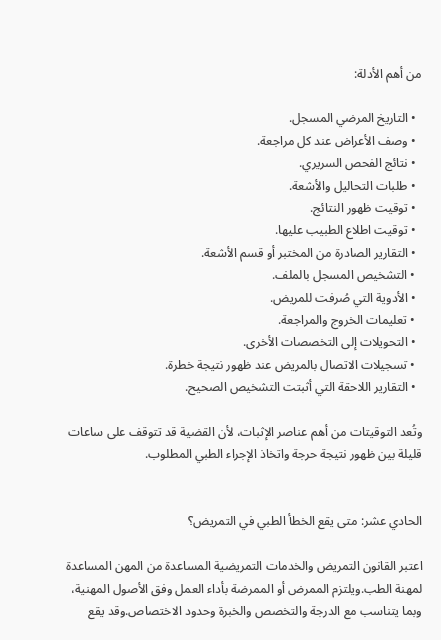من أهم الأدلة:

  • التاريخ المرضي المسجل.
  • وصف الأعراض عند كل مراجعة.
  • نتائج الفحص السريري.
  • طلبات التحاليل والأشعة.
  • توقيت ظهور النتائج.
  • توقيت اطلاع الطبيب عليها.
  • التقارير الصادرة من المختبر أو قسم الأشعة.
  • التشخيص المسجل بالملف.
  • الأدوية التي صُرفت للمريض.
  • تعليمات الخروج والمراجعة.
  • التحويلات إلى التخصصات الأخرى.
  • تسجيلات الاتصال بالمريض عند ظهور نتيجة خطرة.
  • التقارير اللاحقة التي أثبتت التشخيص الصحيح.

وتُعد التوقيتات من أهم عناصر الإثبات، لأن القضية قد تتوقف على ساعات قليلة بين ظهور نتيجة حرجة واتخاذ الإجراء الطبي المطلوب.


الحادي عشر: متى يقع الخطأ الطبي في التمريض؟

اعتبر القانون التمريض والخدمات التمريضية المساعدة من المهن المساعدة لمهنة الطب.ويلتزم الممرض أو الممرضة بأداء العمل وفق الأصول المهنية، وبما يتناسب مع الدرجة والتخصص والخبرة وحدود الاختصاص.وقد يقع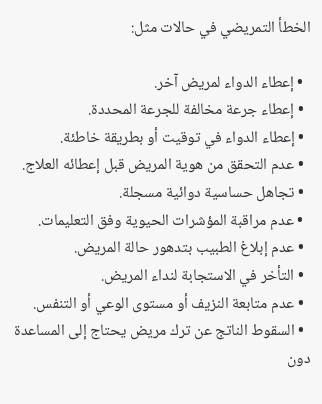الخطأ التمريضي في حالات مثل:

  • إعطاء الدواء لمريض آخر.
  • إعطاء جرعة مخالفة للجرعة المحددة.
  • إعطاء الدواء في توقيت أو بطريقة خاطئة.
  • عدم التحقق من هوية المريض قبل إعطائه العلاج.
  • تجاهل حساسية دوائية مسجلة.
  • عدم مراقبة المؤشرات الحيوية وفق التعليمات.
  • عدم إبلاغ الطبيب بتدهور حالة المريض.
  • التأخر في الاستجابة لنداء المريض.
  • عدم متابعة النزيف أو مستوى الوعي أو التنفس.
  • السقوط الناتج عن ترك مريض يحتاج إلى المساعدة دون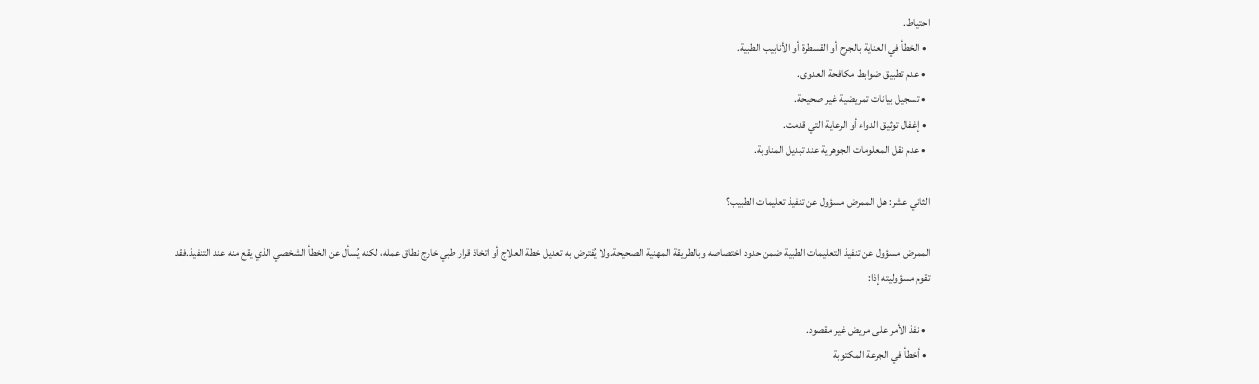احتياط.
  • الخطأ في العناية بالجرح أو القسطرة أو الأنابيب الطبية.
  • عدم تطبيق ضوابط مكافحة العدوى.
  • تسجيل بيانات تمريضية غير صحيحة.
  • إغفال توثيق الدواء أو الرعاية التي قدمت.
  • عدم نقل المعلومات الجوهرية عند تبديل المناوبة.

الثاني عشر: هل الممرض مسؤول عن تنفيذ تعليمات الطبيب؟

الممرض مسؤول عن تنفيذ التعليمات الطبية ضمن حدود اختصاصه وبالطريقة المهنية الصحيحة.ولا يُفترض به تعديل خطة العلاج أو اتخاذ قرار طبي خارج نطاق عمله، لكنه يُسأل عن الخطأ الشخصي الذي يقع منه عند التنفيذ.فقد تقوم مسؤوليته إذا:

  • نفذ الأمر على مريض غير مقصود.
  • أخطأ في الجرعة المكتوبة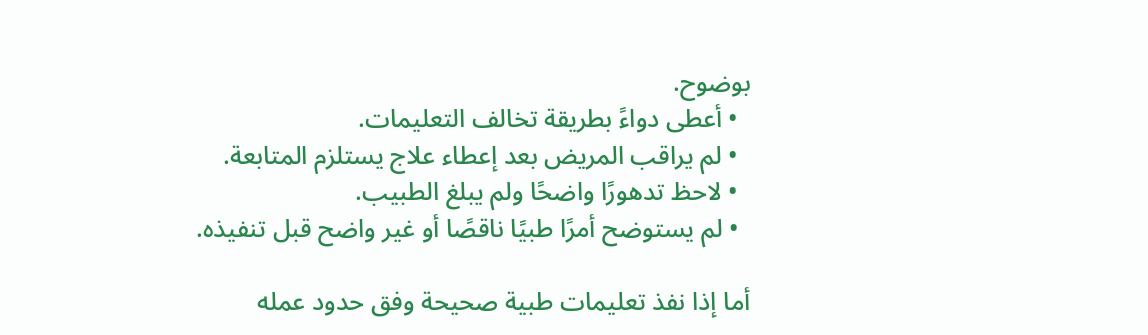بوضوح.
  • أعطى دواءً بطريقة تخالف التعليمات.
  • لم يراقب المريض بعد إعطاء علاج يستلزم المتابعة.
  • لاحظ تدهورًا واضحًا ولم يبلغ الطبيب.
  • لم يستوضح أمرًا طبيًا ناقصًا أو غير واضح قبل تنفيذه.

أما إذا نفذ تعليمات طبية صحيحة وفق حدود عمله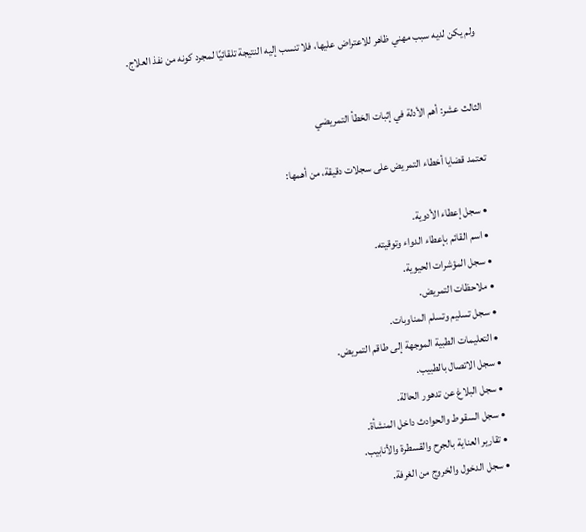ولم يكن لديه سبب مهني ظاهر للاعتراض عليها، فلا تنسب إليه النتيجة تلقائيًا لمجرد كونه من نفذ العلاج.


الثالث عشر: أهم الأدلة في إثبات الخطأ التمريضي

تعتمد قضايا أخطاء التمريض على سجلات دقيقة، من أهمها:

  • سجل إعطاء الأدوية.
  • اسم القائم بإعطاء الدواء وتوقيته.
  • سجل المؤشرات الحيوية.
  • ملاحظات التمريض.
  • سجل تسليم وتسلم المناوبات.
  • التعليمات الطبية الموجهة إلى طاقم التمريض.
  • سجل الاتصال بالطبيب.
  • سجل البلاغ عن تدهور الحالة.
  • سجل السقوط والحوادث داخل المنشأة.
  • تقارير العناية بالجرح والقسطرة والأنابيب.
  • سجل الدخول والخروج من الغرفة.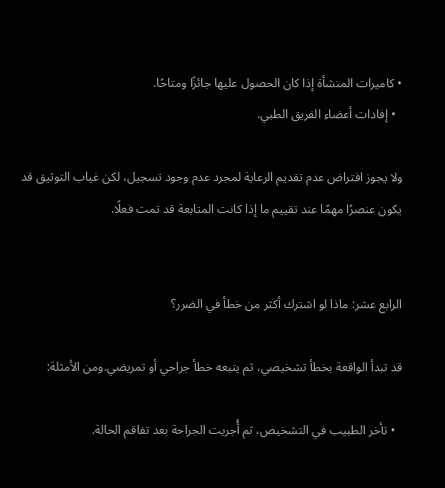• كاميرات المنشأة إذا كان الحصول عليها جائزًا ومتاحًا.
  • إفادات أعضاء الفريق الطبي.

ولا يجوز افتراض عدم تقديم الرعاية لمجرد عدم وجود تسجيل، لكن غياب التوثيق قد يكون عنصرًا مهمًا عند تقييم ما إذا كانت المتابعة قد تمت فعلًا.


الرابع عشر: ماذا لو اشترك أكثر من خطأ في الضرر؟

قد تبدأ الواقعة بخطأ تشخيصي، ثم يتبعه خطأ جراحي أو تمريضي.ومن الأمثلة:

  • تأخر الطبيب في التشخيص، ثم أُجريت الجراحة بعد تفاقم الحالة.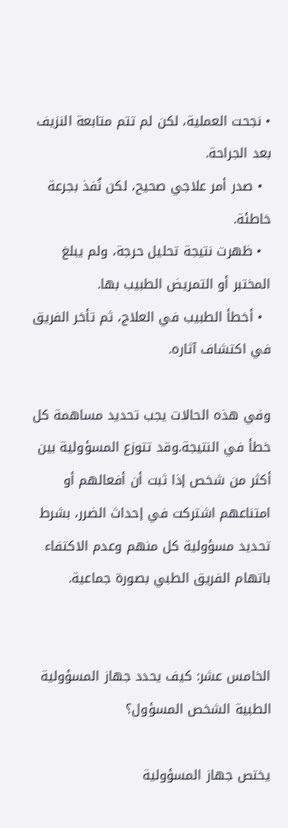• نجحت العملية، لكن لم تتم متابعة النزيف بعد الجراحة.
  • صدر أمر علاجي صحيح، لكن نُفذ بجرعة خاطئة.
  • ظهرت نتيجة تحليل حرجة، ولم يبلغ المختبر أو التمريض الطبيب بها.
  • أخطأ الطبيب في العلاج، ثم تأخر الفريق في اكتشاف آثاره.

وفي هذه الحالات يجب تحديد مساهمة كل خطأ في النتيجة.وقد تتوزع المسؤولية بين أكثر من شخص إذا ثبت أن أفعالهم أو امتناعهم اشتركت في إحداث الضرر، بشرط تحديد مسؤولية كل منهم وعدم الاكتفاء باتهام الفريق الطبي بصورة جماعية.


الخامس عشر: كيف يحدد جهاز المسؤولية الطبية الشخص المسؤول؟

يختص جهاز المسؤولية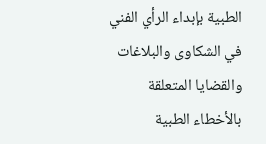الطبية بإبداء الرأي الفني في الشكاوى والبلاغات والقضايا المتعلقة بالأخطاء الطبية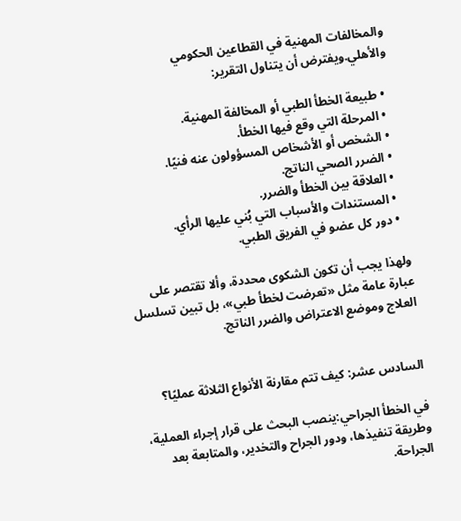والمخالفات المهنية في القطاعين الحكومي والأهلي.ويفترض أن يتناول التقرير:

  • طبيعة الخطأ الطبي أو المخالفة المهنية.
  • المرحلة التي وقع فيها الخطأ.
  • الشخص أو الأشخاص المسؤولون عنه فنيًا.
  • الضرر الصحي الناتج.
  • العلاقة بين الخطأ والضرر.
  • المستندات والأسباب التي بُني عليها الرأي.
  • دور كل عضو في الفريق الطبي.

ولهذا يجب أن تكون الشكوى محددة، وألا تقتصر على عبارة عامة مثل «تعرضت لخطأ طبي»، بل تبين تسلسل العلاج وموضع الاعتراض والضرر الناتج.


السادس عشر: كيف تتم مقارنة الأنواع الثلاثة عمليًا؟

في الخطأ الجراحي:ينصب البحث على قرار إجراء العملية، وطريقة تنفيذها، ودور الجراح والتخدير، والمتابعة بعد الجراحة.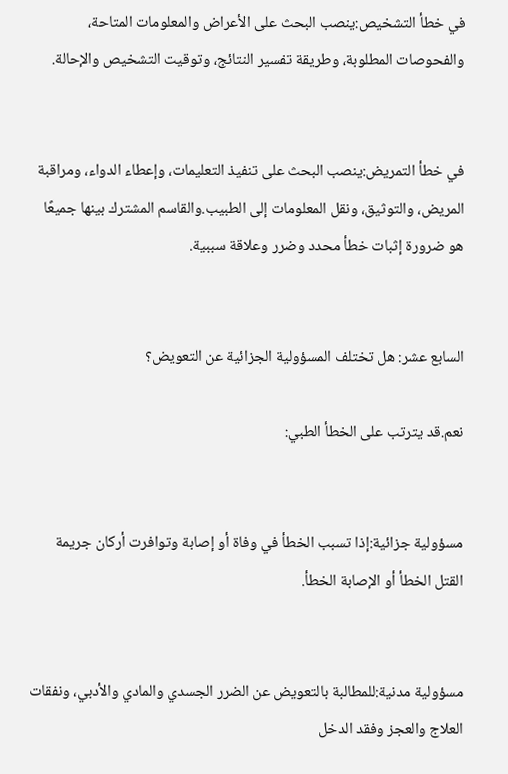في خطأ التشخيص:ينصب البحث على الأعراض والمعلومات المتاحة، والفحوصات المطلوبة، وطريقة تفسير النتائج، وتوقيت التشخيص والإحالة.


في خطأ التمريض:ينصب البحث على تنفيذ التعليمات، وإعطاء الدواء، ومراقبة المريض، والتوثيق، ونقل المعلومات إلى الطبيب.والقاسم المشترك بينها جميعًا هو ضرورة إثبات خطأ محدد وضرر وعلاقة سببية.


السابع عشر: هل تختلف المسؤولية الجزائية عن التعويض؟

نعم.قد يترتب على الخطأ الطبي:


مسؤولية جزائية:إذا تسبب الخطأ في وفاة أو إصابة وتوافرت أركان جريمة القتل الخطأ أو الإصابة الخطأ.


مسؤولية مدنية:للمطالبة بالتعويض عن الضرر الجسدي والمادي والأدبي، ونفقات العلاج والعجز وفقد الدخل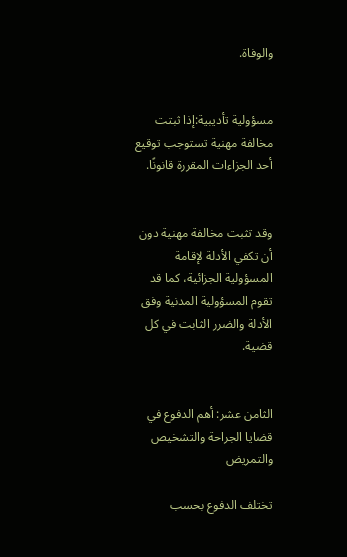والوفاة.


مسؤولية تأديبية:إذا ثبتت مخالفة مهنية تستوجب توقيع أحد الجزاءات المقررة قانونًا.


وقد تثبت مخالفة مهنية دون أن تكفي الأدلة لإقامة المسؤولية الجزائية، كما قد تقوم المسؤولية المدنية وفق الأدلة والضرر الثابت في كل قضية.


الثامن عشر: أهم الدفوع في قضايا الجراحة والتشخيص والتمريض

تختلف الدفوع بحسب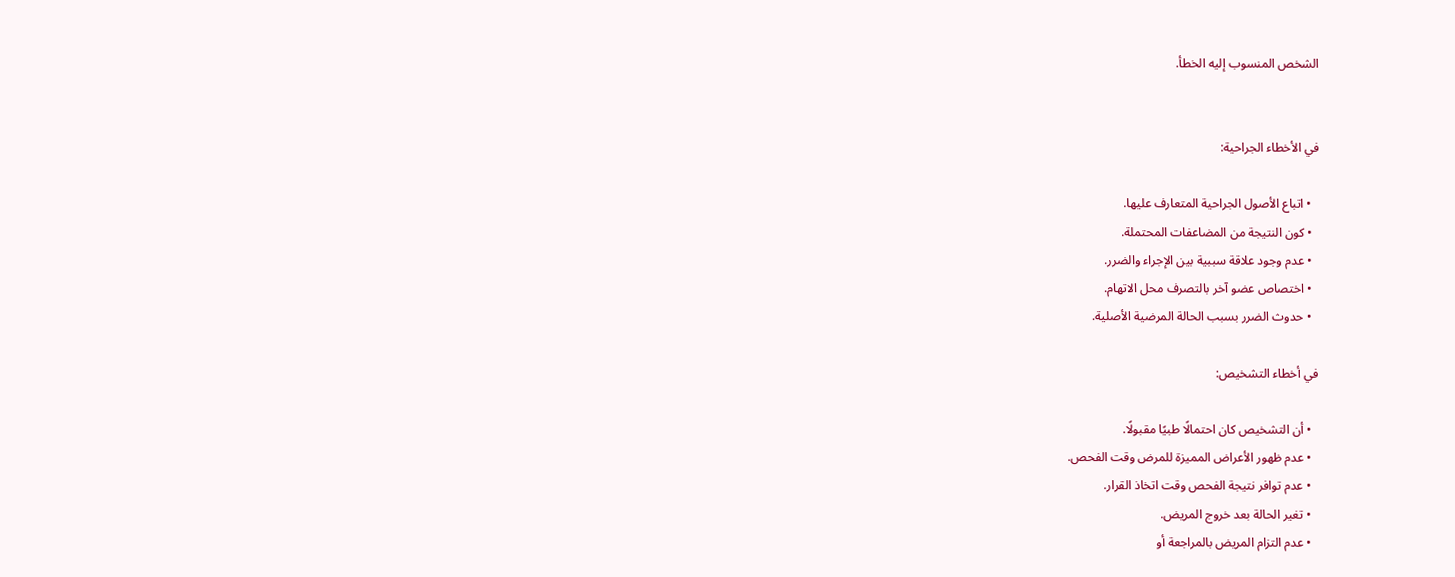الشخص المنسوب إليه الخطأ.


في الأخطاء الجراحية:

  • اتباع الأصول الجراحية المتعارف عليها.
  • كون النتيجة من المضاعفات المحتملة.
  • عدم وجود علاقة سببية بين الإجراء والضرر.
  • اختصاص عضو آخر بالتصرف محل الاتهام.
  • حدوث الضرر بسبب الحالة المرضية الأصلية.

في أخطاء التشخيص:

  • أن التشخيص كان احتمالًا طبيًا مقبولًا.
  • عدم ظهور الأعراض المميزة للمرض وقت الفحص.
  • عدم توافر نتيجة الفحص وقت اتخاذ القرار.
  • تغير الحالة بعد خروج المريض.
  • عدم التزام المريض بالمراجعة أو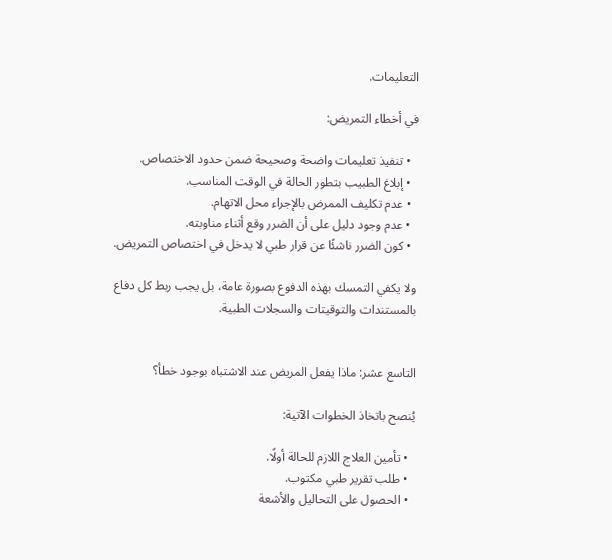التعليمات.

في أخطاء التمريض:

  • تنفيذ تعليمات واضحة وصحيحة ضمن حدود الاختصاص.
  • إبلاغ الطبيب بتطور الحالة في الوقت المناسب.
  • عدم تكليف الممرض بالإجراء محل الاتهام.
  • عدم وجود دليل على أن الضرر وقع أثناء مناوبته.
  • كون الضرر ناشئًا عن قرار طبي لا يدخل في اختصاص التمريض.

ولا يكفي التمسك بهذه الدفوع بصورة عامة، بل يجب ربط كل دفاع بالمستندات والتوقيتات والسجلات الطبية.


التاسع عشر: ماذا يفعل المريض عند الاشتباه بوجود خطأ؟

يُنصح باتخاذ الخطوات الآتية:

  • تأمين العلاج اللازم للحالة أولًا.
  • طلب تقرير طبي مكتوب.
  • الحصول على التحاليل والأشعة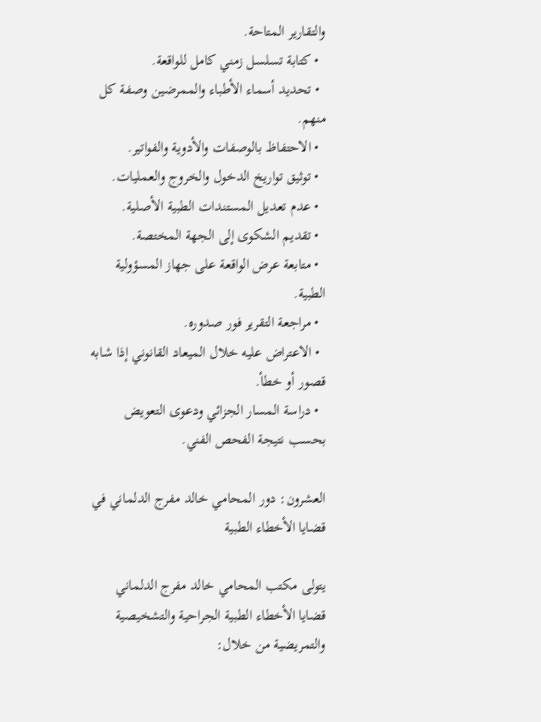والتقارير المتاحة.
  • كتابة تسلسل زمني كامل للواقعة.
  • تحديد أسماء الأطباء والممرضين وصفة كل منهم.
  • الاحتفاظ بالوصفات والأدوية والفواتير.
  • توثيق تواريخ الدخول والخروج والعمليات.
  • عدم تعديل المستندات الطبية الأصلية.
  • تقديم الشكوى إلى الجهة المختصة.
  • متابعة عرض الواقعة على جهاز المسؤولية الطبية.
  • مراجعة التقرير فور صدوره.
  • الاعتراض عليه خلال الميعاد القانوني إذا شابه قصور أو خطأ.
  • دراسة المسار الجزائي ودعوى التعويض بحسب نتيجة الفحص الفني.

العشرون: دور المحامي خالد مفرج الدلماني في قضايا الأخطاء الطبية

يتولى مكتب المحامي خالد مفرج الدلماني قضايا الأخطاء الطبية الجراحية والتشخيصية والتمريضية من خلال: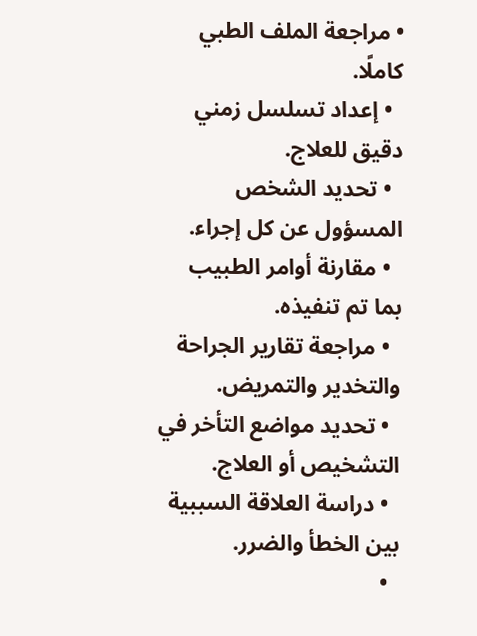• مراجعة الملف الطبي كاملًا.
  • إعداد تسلسل زمني دقيق للعلاج.
  • تحديد الشخص المسؤول عن كل إجراء.
  • مقارنة أوامر الطبيب بما تم تنفيذه.
  • مراجعة تقارير الجراحة والتخدير والتمريض.
  • تحديد مواضع التأخر في التشخيص أو العلاج.
  • دراسة العلاقة السببية بين الخطأ والضرر.
  •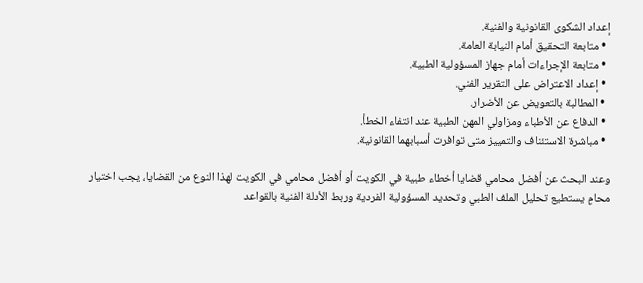إعداد الشكوى القانونية والفنية.
  • متابعة التحقيق أمام النيابة العامة.
  • متابعة الإجراءات أمام جهاز المسؤولية الطبية.
  • إعداد الاعتراض على التقرير الفني.
  • المطالبة بالتعويض عن الأضرار.
  • الدفاع عن الأطباء ومزاولي المهن الطبية عند انتفاء الخطأ.
  • مباشرة الاستئناف والتمييز متى توافرت أسبابهما القانونية.

وعند البحث عن أفضل محامي قضايا أخطاء طبية في الكويت أو أفضل محامي في الكويت لهذا النوع من القضايا، يجب اختيار محامٍ يستطيع تحليل الملف الطبي وتحديد المسؤولية الفردية وربط الأدلة الفنية بالقواعد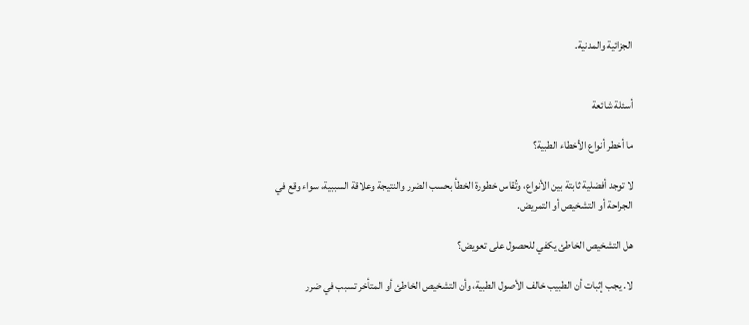الجزائية والمدنية.


أسئلة شائعة

ما أخطر أنواع الأخطاء الطبية؟

لا توجد أفضلية ثابتة بين الأنواع، وتُقاس خطورة الخطأ بحسب الضرر والنتيجة وعلاقة السببية، سواء وقع في الجراحة أو التشخيص أو التمريض.

هل التشخيص الخاطئ يكفي للحصول على تعويض؟

لا. يجب إثبات أن الطبيب خالف الأصول الطبية، وأن التشخيص الخاطئ أو المتأخر تسبب في ضرر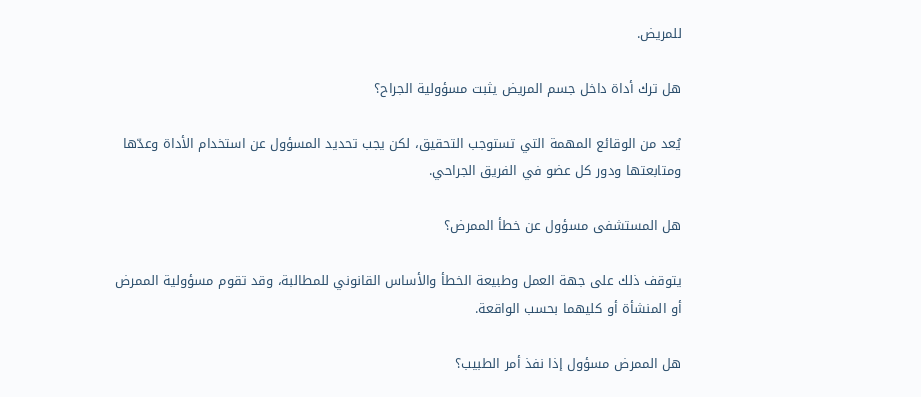للمريض.

هل ترك أداة داخل جسم المريض يثبت مسؤولية الجراح؟

يُعد من الوقائع المهمة التي تستوجب التحقيق، لكن يجب تحديد المسؤول عن استخدام الأداة وعدّها ومتابعتها ودور كل عضو في الفريق الجراحي.

هل المستشفى مسؤول عن خطأ الممرض؟

يتوقف ذلك على جهة العمل وطبيعة الخطأ والأساس القانوني للمطالبة، وقد تقوم مسؤولية الممرض أو المنشأة أو كليهما بحسب الواقعة.

هل الممرض مسؤول إذا نفذ أمر الطبيب؟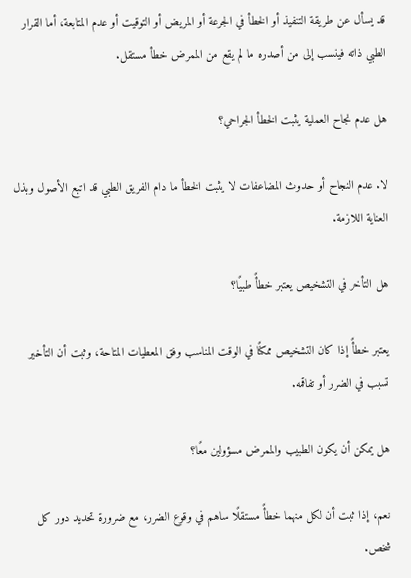قد يسأل عن طريقة التنفيذ أو الخطأ في الجرعة أو المريض أو التوقيت أو عدم المتابعة، أما القرار الطبي ذاته فينسب إلى من أصدره ما لم يقع من الممرض خطأ مستقل.

هل عدم نجاح العملية يثبت الخطأ الجراحي؟

لا. عدم النجاح أو حدوث المضاعفات لا يثبت الخطأ ما دام الفريق الطبي قد اتبع الأصول وبذل العناية اللازمة.

هل التأخر في التشخيص يعتبر خطأً طبيًا؟

يعتبر خطأً إذا كان التشخيص ممكنًا في الوقت المناسب وفق المعطيات المتاحة، وثبت أن التأخير تسبب في الضرر أو تفاقمه.

هل يمكن أن يكون الطبيب والممرض مسؤولين معًا؟

نعم، إذا ثبت أن لكل منهما خطأً مستقلًا ساهم في وقوع الضرر، مع ضرورة تحديد دور كل شخص.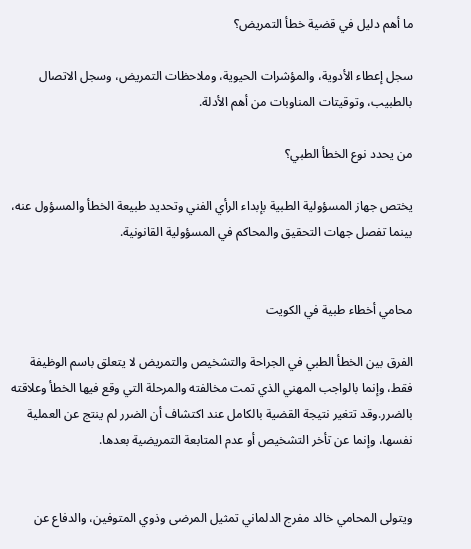ما أهم دليل في قضية خطأ التمريض؟

سجل إعطاء الأدوية، والمؤشرات الحيوية، وملاحظات التمريض، وسجل الاتصال بالطبيب، وتوقيتات المناوبات من أهم الأدلة.

من يحدد نوع الخطأ الطبي؟

يختص جهاز المسؤولية الطبية بإبداء الرأي الفني وتحديد طبيعة الخطأ والمسؤول عنه، بينما تفصل جهات التحقيق والمحاكم في المسؤولية القانونية.


محامي أخطاء طبية في الكويت

الفرق بين الخطأ الطبي في الجراحة والتشخيص والتمريض لا يتعلق باسم الوظيفة فقط، وإنما بالواجب المهني الذي تمت مخالفته والمرحلة التي وقع فيها الخطأ وعلاقته بالضرر.وقد تتغير نتيجة القضية بالكامل عند اكتشاف أن الضرر لم ينتج عن العملية نفسها، وإنما عن تأخر التشخيص أو عدم المتابعة التمريضية بعدها.


ويتولى المحامي خالد مفرج الدلماني تمثيل المرضى وذوي المتوفين، والدفاع عن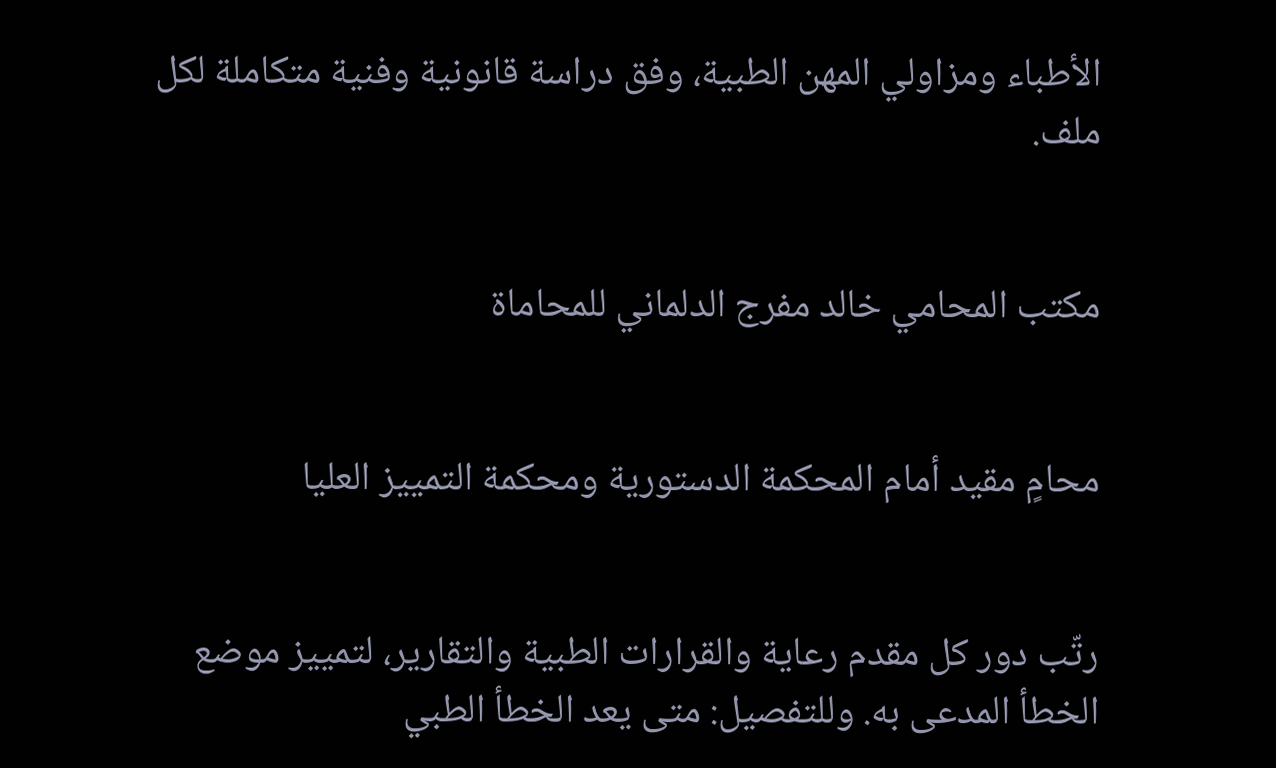الأطباء ومزاولي المهن الطبية، وفق دراسة قانونية وفنية متكاملة لكل ملف.


مكتب المحامي خالد مفرج الدلماني للمحاماة


محامٍ مقيد أمام المحكمة الدستورية ومحكمة التمييز العليا


رتّب دور كل مقدم رعاية والقرارات الطبية والتقارير، لتمييز موضع الخطأ المدعى به. وللتفصيل: متى يعد الخطأ الطبي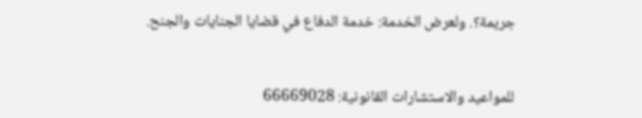جريمة؟. ولعرض الخدمة: خدمة الدفاع في قضايا الجنايات والجنح.


للمواعيد والاستشارات القانونية: 66669028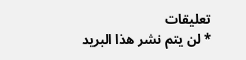تعليقات
* لن يتم نشر هذا البريد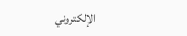الإلكتروني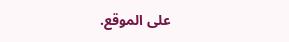على الموقع.